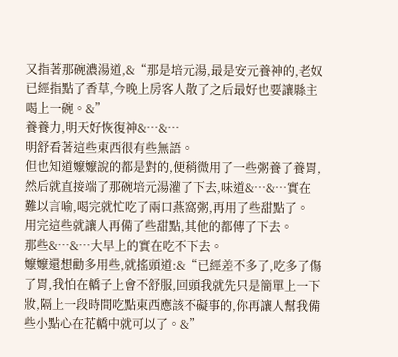又指著那碗濃湯道,&“那是培元湯,最是安元養神的,老奴已經指點了香草,今晚上房客人散了之后最好也要讓縣主喝上一碗。&”
養養力,明天好恢復神&…&…
明舒看著這些東西很有些無語。
但也知道嬤嬤說的都是對的,便稍微用了一些粥養了養胃,然后就直接端了那碗培元湯灌了下去,味道&…&…實在難以言喻,喝完就忙吃了兩口燕窩粥,再用了些甜點了。
用完這些就讓人再備了些甜點,其他的都傳了下去。
那些&…&…大早上的實在吃不下去。
嬤嬤還想勸多用些,就搖頭道:&“已經差不多了,吃多了傷了胃,我怕在轎子上會不舒服,回頭我就先只是簡單上一下妝,隔上一段時間吃點東西應該不礙事的,你再讓人幫我備些小點心在花轎中就可以了。&”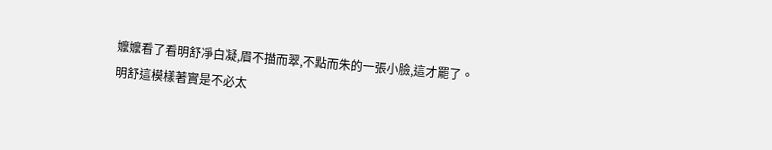嬤嬤看了看明舒凈白凝,眉不描而翠,不點而朱的一張小臉,這才罷了。
明舒這模樣著實是不必太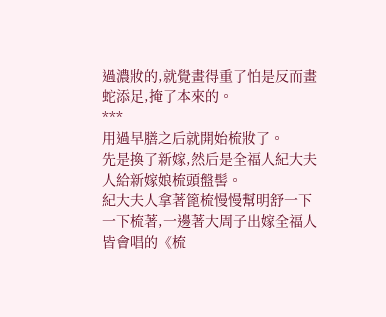過濃妝的,就覺畫得重了怕是反而畫蛇添足,掩了本來的。
***
用過早膳之后就開始梳妝了。
先是換了新嫁,然后是全福人紀大夫人給新嫁娘梳頭盤髻。
紀大夫人拿著篦梳慢慢幫明舒一下一下梳著,一邊著大周子出嫁全福人皆會唱的《梳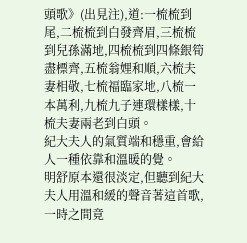頭歌》(出見注),道:一梳梳到尾,二梳梳到白發齊眉,三梳梳到兒孫滿地,四梳梳到四條銀筍盡標齊,五梳翁娌和順,六梳夫妻相敬,七梳福臨家地,八梳一本萬利,九梳九子連環樣樣,十梳夫妻兩老到白頭。
紀大夫人的氣質端和穩重,會給人一種依靠和溫暖的覺。
明舒原本還很淡定,但聽到紀大夫人用溫和緩的聲音著這首歌,一時之間竟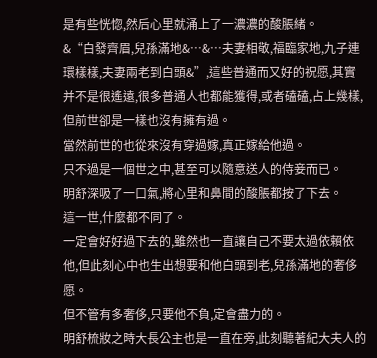是有些恍惚,然后心里就涌上了一濃濃的酸脹緒。
&“白發齊眉,兒孫滿地&…&…夫妻相敬,福臨家地,九子連環樣樣,夫妻兩老到白頭&”,這些普通而又好的祝愿,其實并不是很遙遠,很多普通人也都能獲得,或者磕磕,占上幾樣,但前世卻是一樣也沒有擁有過。
當然前世的也從來沒有穿過嫁,真正嫁給他過。
只不過是一個世之中,甚至可以隨意送人的侍妾而已。
明舒深吸了一口氣,將心里和鼻間的酸脹都按了下去。
這一世,什麼都不同了。
一定會好好過下去的,雖然也一直讓自己不要太過依賴依他,但此刻心中也生出想要和他白頭到老,兒孫滿地的奢侈愿。
但不管有多奢侈,只要他不負,定會盡力的。
明舒梳妝之時大長公主也是一直在旁,此刻聽著紀大夫人的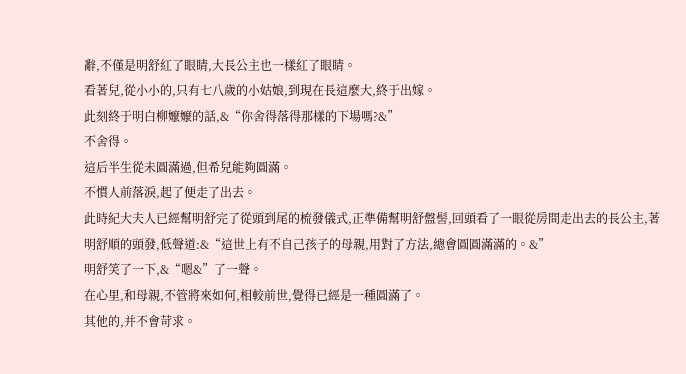辭,不僅是明舒紅了眼睛,大長公主也一樣紅了眼睛。
看著兒,從小小的,只有七八歲的小姑娘,到現在長這麼大,終于出嫁。
此刻終于明白柳嬤嬤的話,&“你舍得落得那樣的下場嗎?&”
不舍得。
這后半生從未圓滿過,但希兒能夠圓滿。
不慣人前落淚,起了便走了出去。
此時紀大夫人已經幫明舒完了從頭到尾的梳發儀式,正準備幫明舒盤髻,回頭看了一眼從房間走出去的長公主,著明舒順的頭發,低聲道:&“這世上有不自己孩子的母親,用對了方法,總會圓圓滿滿的。&”
明舒笑了一下,&“嗯&”了一聲。
在心里,和母親,不管將來如何,相較前世,覺得已經是一種圓滿了。
其他的,并不會苛求。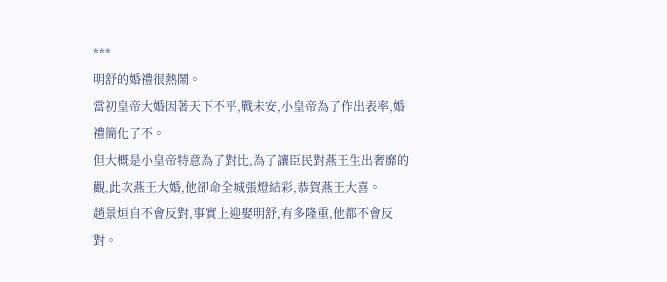***
明舒的婚禮很熱鬧。
當初皇帝大婚因著天下不平,戰未安,小皇帝為了作出表率,婚禮簡化了不。
但大概是小皇帝特意為了對比,為了讓臣民對燕王生出奢靡的觀,此次燕王大婚,他卻命全城張燈結彩,恭賀燕王大喜。
趙景烜自不會反對,事實上迎娶明舒,有多隆重,他都不會反對。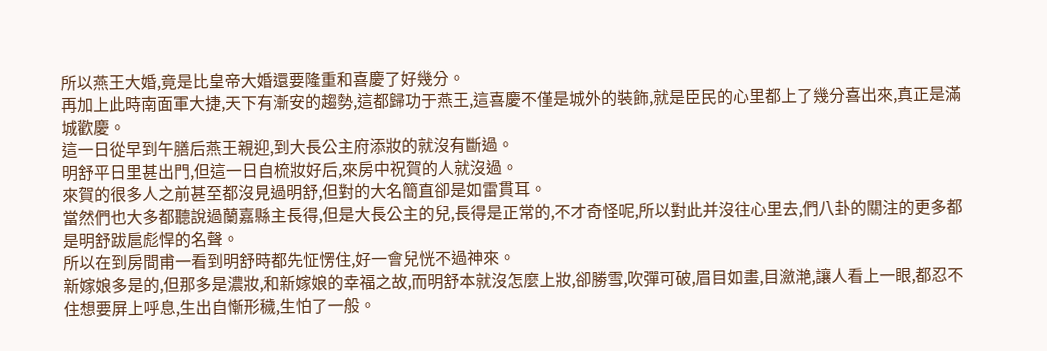所以燕王大婚,竟是比皇帝大婚還要隆重和喜慶了好幾分。
再加上此時南面軍大捷,天下有漸安的趨勢,這都歸功于燕王,這喜慶不僅是城外的裝飾,就是臣民的心里都上了幾分喜出來,真正是滿城歡慶。
這一日從早到午膳后燕王親迎,到大長公主府添妝的就沒有斷過。
明舒平日里甚出門,但這一日自梳妝好后,來房中祝賀的人就沒過。
來賀的很多人之前甚至都沒見過明舒,但對的大名簡直卻是如雷貫耳。
當然們也大多都聽說過蘭嘉縣主長得,但是大長公主的兒,長得是正常的,不才奇怪呢,所以對此并沒往心里去,們八卦的關注的更多都是明舒跋扈彪悍的名聲。
所以在到房間甫一看到明舒時都先怔愣住,好一會兒恍不過神來。
新嫁娘多是的,但那多是濃妝,和新嫁娘的幸福之故,而明舒本就沒怎麼上妝,卻勝雪,吹彈可破,眉目如畫,目瀲滟,讓人看上一眼,都忍不住想要屏上呼息,生出自慚形穢,生怕了一般。